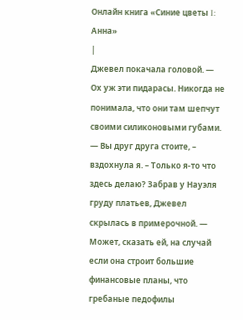Онлайн книга «Синие цветы I: Анна»
|
Джевел покачала головой. — Ох уж эти пидарасы. Никогда не понимала, что они там шепчут своими силиконовыми губами. — Вы друг друга стоите, – вздохнула я. – Только я-то что здесь делаю? Забрав у Науэля груду платьев, Джевел скрылась в примерочной. — Может, сказать ей, на случай если она строит большие финансовые планы, что гребаные педофилы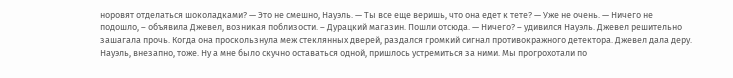норовят отделаться шоколадками? — Это не смешно, Науэль. — Ты все еще веришь, что она едет к тете? — Уже не очень. — Ничего не подошло, – объявила Джевел, возникая поблизости. – Дурацкий магазин. Пошли отсюда. — Ничего? – удивился Науэль. Джевел решительно зашагала прочь. Когда она проскользнула меж стеклянных дверей, раздался громкий сигнал противокражного детектора. Джевел дала деру. Науэль, внезапно, тоже. Ну а мне было скучно оставаться одной, пришлось устремиться за ними. Мы прогрохотали по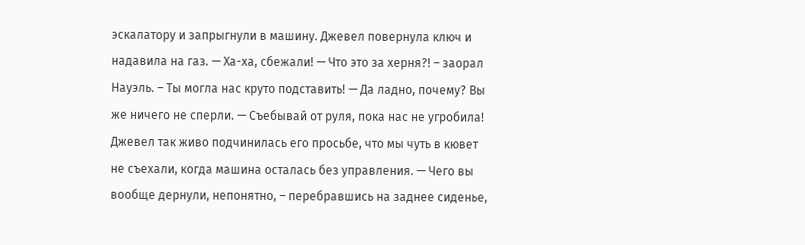эскалатору и запрыгнули в машину. Джевел повернула ключ и надавила на газ. — Ха-ха, сбежали! — Что это за херня?! – заорал Науэль. – Ты могла нас круто подставить! — Да ладно, почему? Вы же ничего не сперли. — Съебывай от руля, пока нас не угробила! Джевел так живо подчинилась его просьбе, что мы чуть в кювет не съехали, когда машина осталась без управления. — Чего вы вообще дернули, непонятно, – перебравшись на заднее сиденье,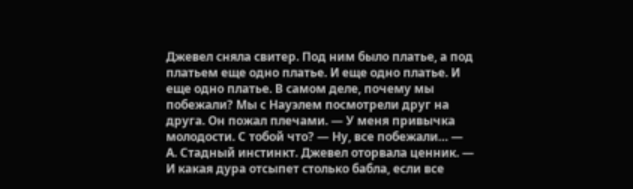Джевел сняла свитер. Под ним было платье, а под платьем еще одно платье. И еще одно платье. И еще одно платье. В самом деле, почему мы побежали? Мы с Науэлем посмотрели друг на друга. Он пожал плечами. — У меня привычка молодости. С тобой что? — Ну, все побежали… — А. Стадный инстинкт. Джевел оторвала ценник. — И какая дура отсыпет столько бабла, если все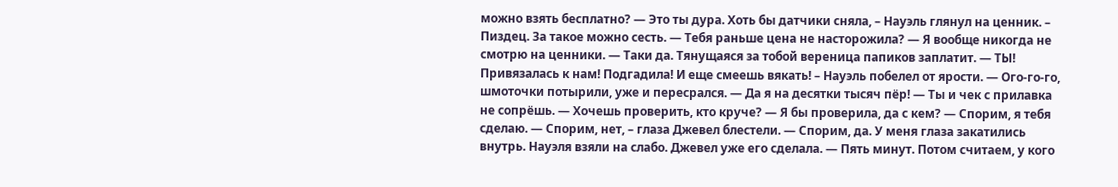можно взять бесплатно? — Это ты дура. Хоть бы датчики сняла, – Науэль глянул на ценник. – Пиздец. За такое можно сесть. — Тебя раньше цена не насторожила? — Я вообще никогда не смотрю на ценники. — Таки да. Тянущаяся за тобой вереница папиков заплатит. — ТЫ! Привязалась к нам! Подгадила! И еще смеешь вякать! – Науэль побелел от ярости. — Ого-го-го, шмоточки потырили, уже и пересрался. — Да я на десятки тысяч пёр! — Ты и чек с прилавка не сопрёшь. — Хочешь проверить, кто круче? — Я бы проверила, да с кем? — Спорим, я тебя сделаю. — Спорим, нет, – глаза Джевел блестели. — Спорим, да. У меня глаза закатились внутрь. Науэля взяли на слабо. Джевел уже его сделала. — Пять минут. Потом считаем, у кого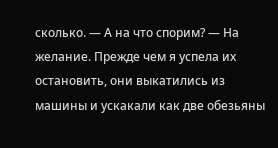сколько. — А на что спорим? — На желание. Прежде чем я успела их остановить, они выкатились из машины и ускакали как две обезьяны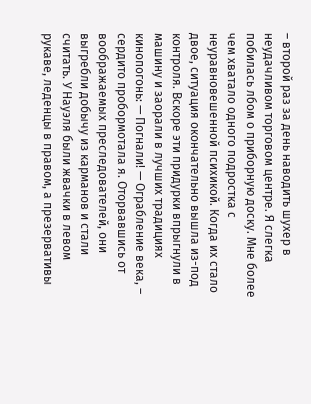– второй раз за день наводить шухер в неудачливом торговом центре. Я слегка побилась лбом о приборную доску. Мне более чем хватало одного подростка с неуравновешенной психикой. Когда их стало двое, ситуация окончательно вышла из-под контроля. Вскоре эти придурки впрыгнули в машину и заорали в лучших традициях кинопогонь: — Погнали! — Ограбление века, – сердито пробормотала я. Оторвавшись от воображаемых преследователей, они выгребли добычу из карманов и стали считать. У Науэля были жвачки в левом рукаве, леденцы в правом, а презервативы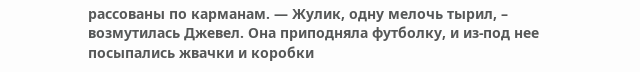рассованы по карманам. — Жулик, одну мелочь тырил, – возмутилась Джевел. Она приподняла футболку, и из-под нее посыпались жвачки и коробки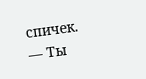спичек. — Ты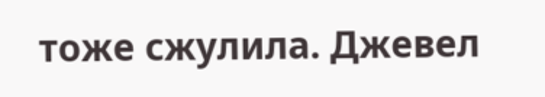тоже сжулила. Джевел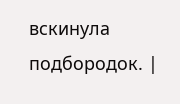вскинула подбородок. |